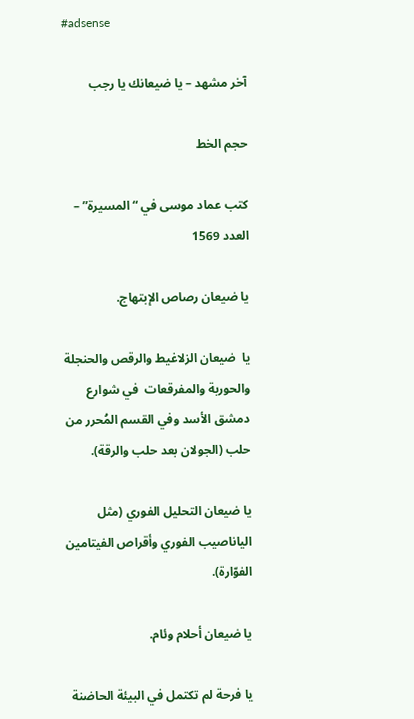#adsense

آخر مشهد – يا ضيعانك يا رجب

حجم الخط

كتب عماد موسى في “المسيرة” – العدد 1569

يا ضيعان رصاص الإبتهاج.

يا  ضيعان الزلاغيط والرقص والحنجلة والحوربة والمفرقعات  في شوارع دمشق الأسد وفي القسم المُحرر من حلب (الجولان بعد حلب والرقة).

يا ضيعان التحليل الفوري (مثل الياناصيب الفوري وأقراص الفيتامين الفوّارة).

يا ضيعان أحلام وئام.

يا فرحة لم تكتمل في البيئة الحاضنة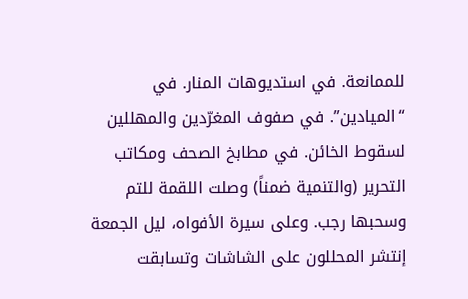للممانعة. في استديوهات المنار. في “الميادين”. في صفوف المغرّدين والمهللين لسقوط الخائن. في مطابخ الصحف ومكاتب التحرير (والتنمية ضمناً) وصلت اللقمة للتم وسحبها رجب. وعلى سيرة الأفواه، ليل الجمعة إنتشر المحللون على الشاشات وتسابقت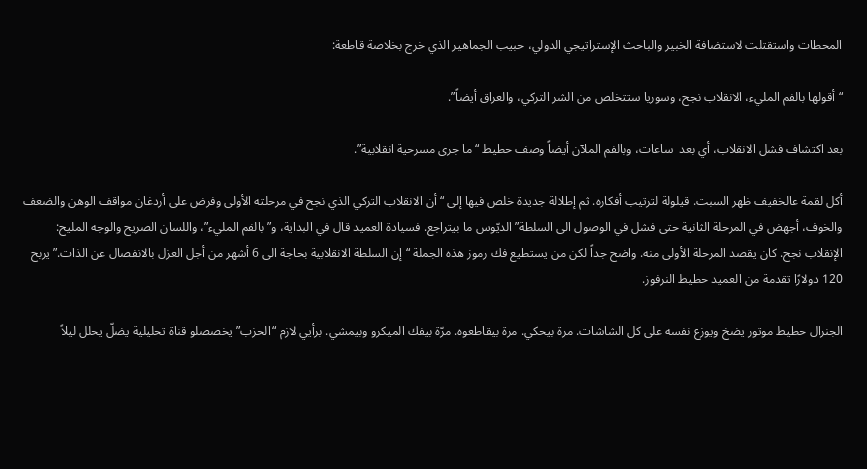المحطات واستقتلت لاستضافة الخبير والباحث الإستراتيجي الدولي، حبيب الجماهير الذي خرج بخلاصة قاطعة:

“أقولها بالفم المليء، الانقلاب نجح، وسوريا ستتخلص من الشر التركي، والعراق أيضاً”.

بعد اكتشاف فشل الانقلاب، أي بعد  ساعات، وبالفم الملآن أيضاً وصف حطيط “ما جرى مسرحية انقلابية”.

أكل لقمة عالخفيف ظهر السبت. قيلولة لترتيب أفكاره. ثم إطلالة جديدة خلص فيها إلى “أن الانقلاب التركي الذي نجح في مرحلته الأولى وفرض على أردغان مواقف الوهن والضعف والخوف، أجهض في المرحلة الثانية حتى فشل في الوصول الى السلطة” الديّوس ما بيتراجع. فسيادة العميد قال في البداية، و”بالفم المليء”، واللسان الصريح والوجه المليح: الإنقلاب نجح. كان يقصد المرحلة الأولى منه. واضح جداً لكن من يستطيع فك رموز هذه الجملة “إن السلطة الانقلابية بحاجة الى 6 أشهر من أجل العزل بالانفصال عن الذات.” يربح 120 دولارًا تقدمة من العميد حطيط النرفوز.

الجنرال حطيط موتور يضخ ويوزع نفسه على كل الشاشات. مرة بيحكي. مرة بيقاطعوه. مرّة بيفك الميكرو وبيمشي. برأيي لازم “الحزب” يخصصلو قناة تحليلية يضلّ يحلل ليلاً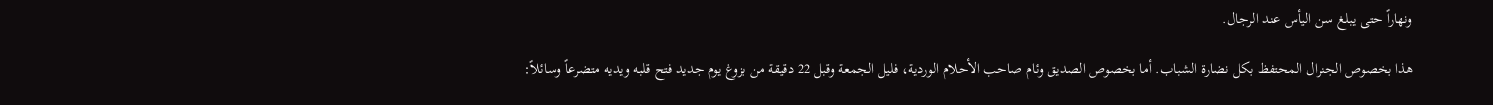ونهاراً حتى يبلغ سن اليأس عند الرجال.

هذا بخصوص الجنرال المحتفظ بكل نضارة الشباب. أما بخصوص الصديق وئام صاحب الأحلام الوردية، فليل الجمعة وقبل 22 دقيقة من بزوغ يوم جديد فتح قلبه ويديه متضرعاً وسائلاً: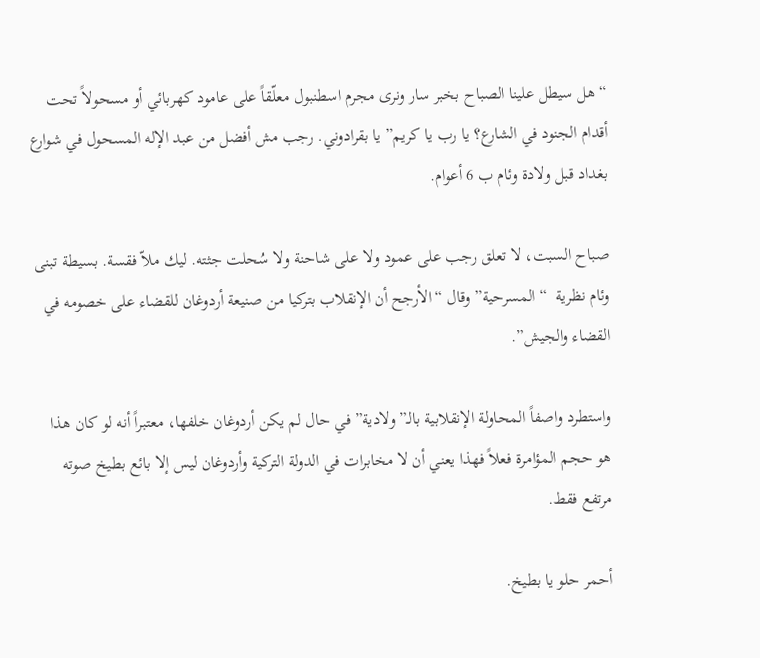“هل سيطل علينا الصباح بخبر سار ونرى مجرم اسطنبول معلّقاً على عامود كهربائي أو مسحولاً تحت أقدام الجنود في الشارع؟ يا رب يا كريم” يا بقرادوني. رجب مش أفضل من عبد الإله المسحول في شوارع بغداد قبل ولادة وئام ب 6 أعوام.

صباح السبت، لا تعلق رجب على عمود ولا على شاحنة ولا سُحلت جثته. ليك ملاّ فقسة. بسيطة تبنى وئام نظرية  “المسرحية” وقال “الأرجح أن الإنقلاب بتركيا من صنيعة أردوغان للقضاء على خصومه في القضاء والجيش”.

واستطرد واصفاً المحاولة الإنقلابية بالـ”ولادية” في حال لم يكن أردوغان خلفها، معتبراً أنه لو كان هذا هو حجم المؤامرة فعلاً فهذا يعني أن لا مخابرات في الدولة التركية وأردوغان ليس إلا بائع بطيخ صوته مرتفع فقط.

أحمر حلو يا بطيخ.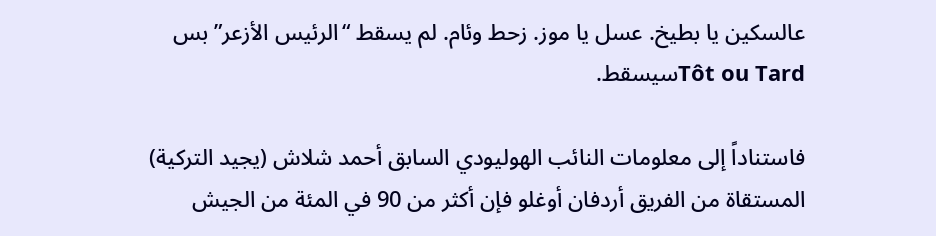عالسكين يا بطيخ. عسل يا موز. زحط وئام. لم يسقط “الرئيس الأزعر” بس  Tôt ou Tardسيسقط.

فاستناداً إلى معلومات النائب الهوليودي السابق أحمد شلاش (يجيد التركية) المستقاة من الفريق أردفان أوغلو فإن أكثر من 90 في المئة من الجيش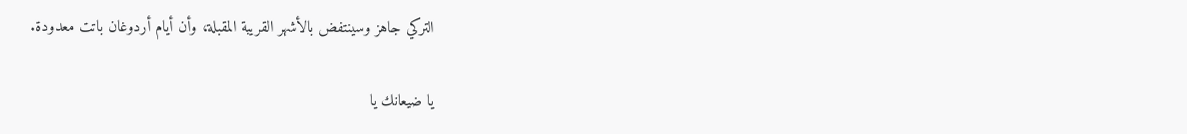التركي جاهز وسينتفض بالأشهر القريبة المقبلة، وأن أيام أردوغان باتت معدودة.

يا ضيعانك يا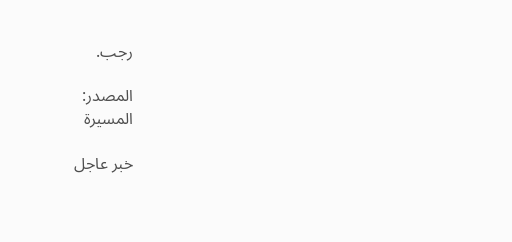رجب.

المصدر:
المسيرة

خبر عاجل